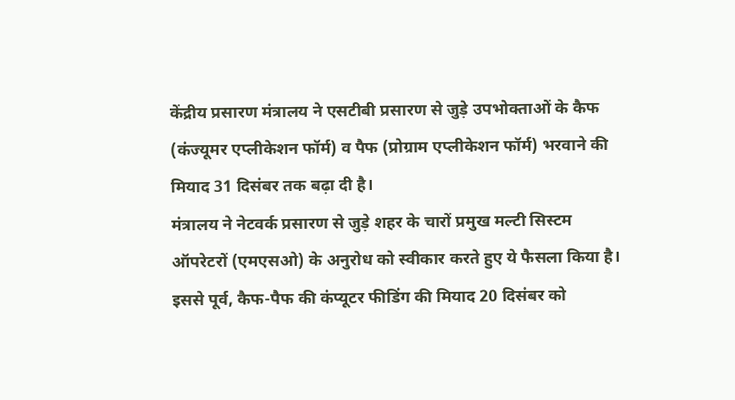केंद्रीय प्रसारण मंत्रालय ने एसटीबी प्रसारण से जुड़े उपभोक्ताओं के कैफ (कंज्यूमर एप्लीकेशन फॉर्म) व पैफ (प्रोग्राम एप्लीकेशन फॉर्म) भरवाने की मियाद 31 दिसंबर तक बढ़ा दी है।
मंत्रालय ने नेटवर्क प्रसारण से जुड़े शहर के चारों प्रमुख मल्टी सिस्टम ऑपरेटरों (एमएसओ) के अनुरोध को स्वीकार करते हुए ये फैसला किया है।
इससे पूर्व, कैफ-पैफ की कंप्यूटर फीडिंग की मियाद 20 दिसंबर को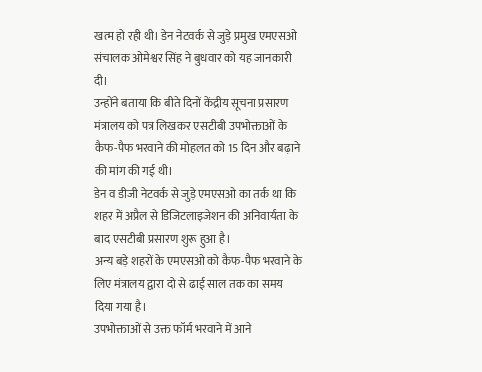खत्म हो रही थी। डेन नेटवर्क से जुड़े प्रमुख एमएसओ संचालक ओमेश्वर सिंह ने बुधवार को यह जानकारी दी।
उन्होंने बताया कि बीते दिनों केंद्रीय सूचना प्रसारण मंत्रालय को पत्र लिखकर एसटीबी उपभोक्ताओं के कैफ-पैफ भरवाने की मोहलत को 15 दिन और बढ़ाने की मांग की गई थी।
डेन व डीजी नेटवर्क से जुड़े एमएसओ का तर्क था कि शहर में अप्रैल से डिजिटलाइजेशन की अनिवार्यता के बाद एसटीबी प्रसारण शुरू हुआ है।
अन्य बड़े शहरों के एमएसओ को कैफ-पैफ भरवाने के लिए मंत्रालय द्वारा दो से ढाई साल तक का समय दिया गया है।
उपभोक्ताओं से उक्त फॉर्म भरवाने में आने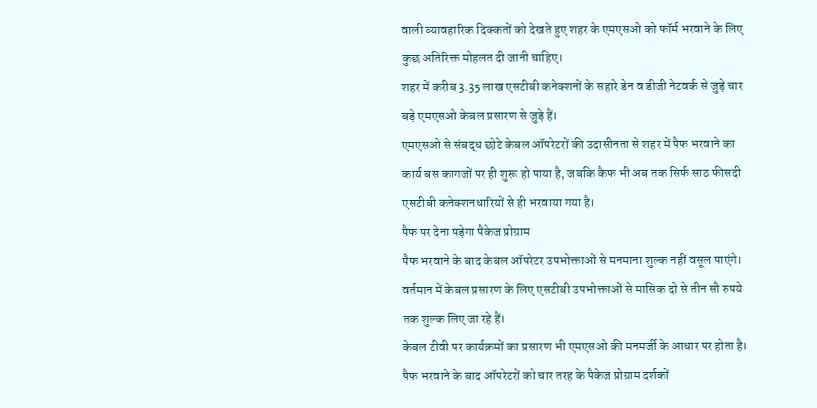वाली व्यावहारिक दिक्कतों को देखते हुए शहर के एमएसओ को फॉर्म भरवाने के लिए कुछ अतिरिक्त मोहलत दी जानी चाहिए।
शहर में करीब 3.35 लाख एसटीबी कनेक्शनों के सहारे डेन व डीजी नेटवर्क से जुड़े चार बड़े एमएसओ केबल प्रसारण से जुड़े हैं।
एमएसओ से संबद्ध छोटे केबल ऑपरेटरों की उदासीनता से शहर में पैफ भरवाने का कार्य बस कागजों पर ही शुरू हो पाया है, जबकि कैफ भी अब तक सिर्फ साठ फीसदी एसटीबी कनेक्शनधारियों से ही भरवाया गया है।
पैफ पर देना पड़ेगा पैकेज प्रोग्राम
पैफ भरवाने के बाद केबल ऑपरेटर उपभोक्ताओं से मनमाना शुल्क नहीं वसूल पाएंगे। वर्तमान में केबल प्रसारण के लिए एसटीबी उपभोक्ताओं से मासिक दो से तीन सौ रुपये तक शुल्क लिए जा रहे हैं।
केबल टीवी पर कार्यक्रमों का प्रसारण भी एमएसओ की मनमर्जी के आधार पर होता है। पैफ भरवाने के बाद ऑपरेटरों को चार तरह के पैकेज प्रोग्राम दर्शकों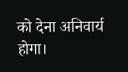को देना अनिवार्य होगा।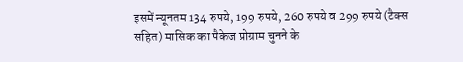इसमें न्यूनतम 134 रुपये, 199 रुपये, 260 रुपये व 299 रुपये (टैक्स सहित) मासिक का पैकेज प्रोग्राम चुनने के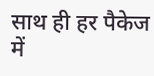साथ ही हर पैकेज में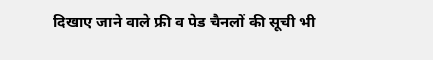दिखाए जाने वाले फ्री व पेड चैनलों की सूची भी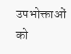उपभोक्ताओं को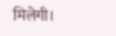मिलेगी।